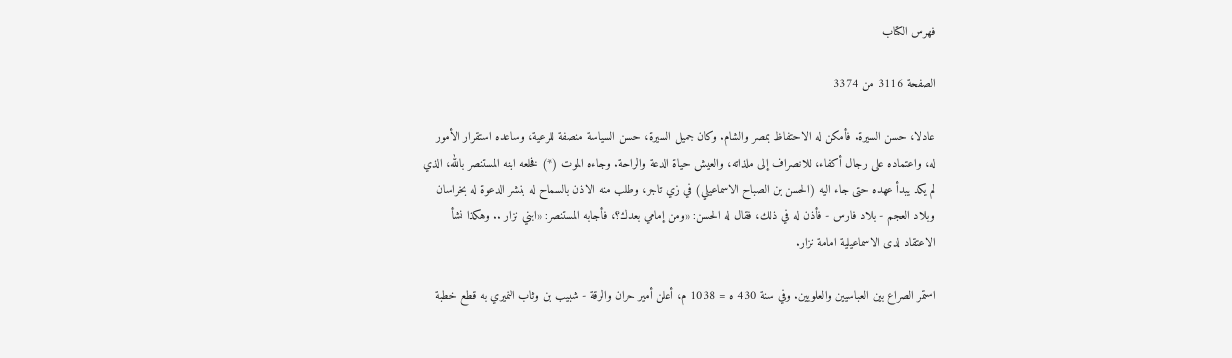فهرس الكتاب

الصفحة 3116 من 3374

عادلا، حسن السيرة. فأمكن له الاحتفاظ بمصر والشام. وكان جميل السيرة، حسن السياسة منصفة للرعية، وساعده استقرار الأمور له، واعتماده على رجال أكفاء، للانصراف إلى ملذاته، والعيش حياة الدعة والراحة. وجاءه الموت (*) فخلعه ابنه المستنصر بالله، الذي لم يكد يبدأ عهده حتى جاء اليه (الحسن بن الصباح الاسماعيلي) في زي تاجر، وطلب منه الاذن بالسماح له بنشر الدعوة له بخراسان وبلاد العجم - بلاد فارس - فأذن له في ذلك، فقال له الحسن: «ومن إمامي بعدك؟، فأجابه المستنصر: «ابني نزار .. وهكذا نشأ الاعتقاد لدى الاسماعيلية امامة نزار.

استمر الصراع بين العباسيين والعلويين. وفي سنة 430 ه = 1038 م، أعلن أمير حران والرقة - شبيب بن وثاب النميري به قطع خطبة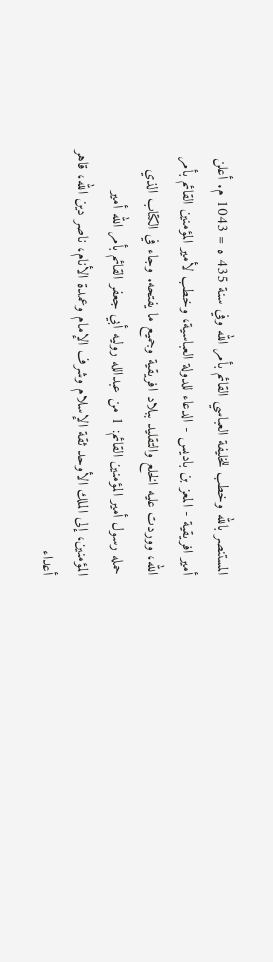المستنصر بالله وخطب للخليفة العباسي القائم بأمر الله وفي سنة 435 ه = 1043 م. أعلن أمير افريقية - المعز بن باديس - الدعاء للدولة العباسية، وخطب لأمير المؤمنين القائم بأمر الله، ووردت عليه الخلع والتقليد ببلاد افريقية وجميع ما يفتحه. وجاء في الكتاب الذي حمله رسول أمير المؤمنين القائم: 1 من عبدالله روليه أبي جعفر القائم بأمر الله أمير المؤمنين، إلى الملك الأوحد ثقة الإسلام وشرف الإمام وعمدة الأنام، ناصر دين الله، قاهر أعداء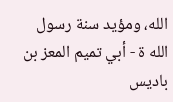الله، ومؤيد سنة رسول الله ة - أبي تميم المعز بن باديس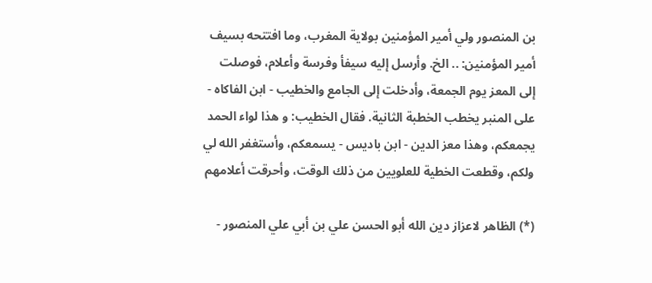بن المنصور ولي أمير المؤمنين بولاية المغرب، وما افتتحه بسيف أمير المؤمنين: .. الخ. وأرسل إليه سيفأ وفرسة وأعلام، فوصلت إلى المعز يوم الجمعة، وأدخلت إلى الجامع والخطيب - ابن الفاكاه - على المنبر يخطب الخطبة الثانية. فقال الخطيب: و هذا لواء الحمد يجمعكم، وهذا معز الدين - ابن باديس - يسمعكم، وأستغفر الله لي ولكم، وقطعت الخطية للعلويين من ذلك الوقت، وأحرقت أعلامهم

(*) الظاهر لاعزاز دين الله أبو الحسن علي بن أبي علي المنصور -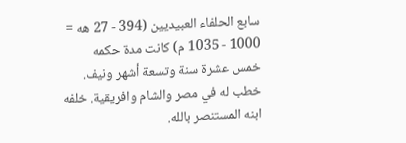سابع الحلفاء العبيديين (394 - 27 هه = 1000 - 1035 م) كانت مدة حكمه خمس عشرة سنة وتسعة أشهر ونيف. خطب له في مصر والشام وافريقية. خلفه ابنه المستنصر بالله.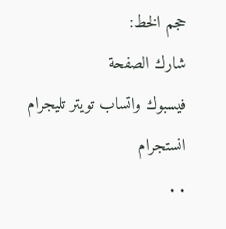حجم الخط:
شارك الصفحة
فيسبوك واتساب تويتر تليجرام انستجرام
. .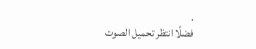.
فضلًا انتظر تحميل الصوت